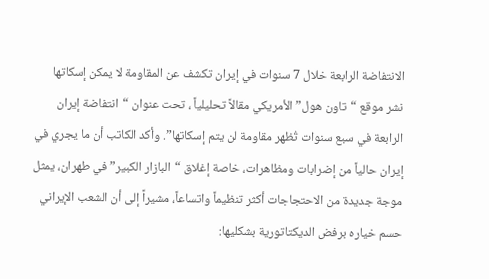الانتفاضة الرابعة خلال 7 سنوات في إيران تكشف عن المقاومة لا يمكن إسكاتها
نشر موقع “تاون هول” الأمريكي مقالاً تحليلياً ، تحت عنوان “انتفاضة إيران الرابعة في سبع سنوات تُظهر مقاومة لن يتم إسكاتها”. وأكد الكاتب أن ما يجري في إيران حالياً من إضرابات ومظاهرات، خاصة إغلاق “البازار الكبير” في طهران، يمثل موجة جديدة من الاحتجاجات أكثر تنظيماً واتساعاً، مشيراً إلى أن الشعب الإيراني حسم خياره برفض الديكتاتورية بشكليها: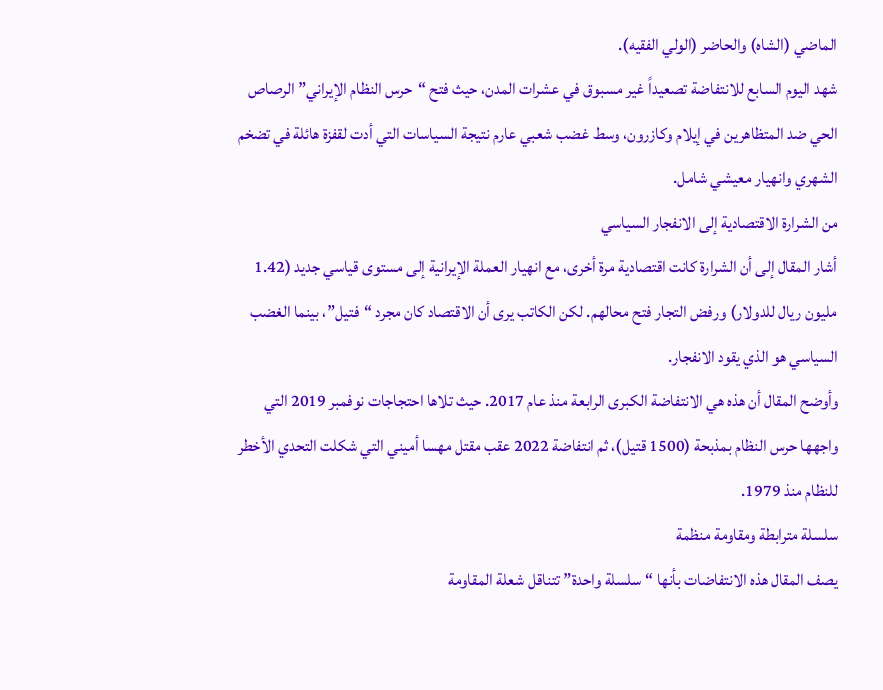الماضي (الشاه) والحاضر (الولي الفقيه).
شهد اليوم السابع للانتفاضة تصعيداً غير مسبوق في عشرات المدن، حيث فتح “حرس النظام الإيراني” الرصاص الحي ضد المتظاهرين في إيلام وكازرون، وسط غضب شعبي عارم نتيجة السياسات التي أدت لقفزة هائلة في تضخم الشهري وانهيار معيشي شامل.
من الشرارة الاقتصادية إلى الانفجار السياسي
أشار المقال إلى أن الشرارة كانت اقتصادية مرة أخرى، مع انهيار العملة الإيرانية إلى مستوى قياسي جديد (1.42 مليون ريال للدولار) ورفض التجار فتح محالهم. لكن الكاتب يرى أن الاقتصاد كان مجرد “فتيل”، بينما الغضب السياسي هو الذي يقود الانفجار.
وأوضح المقال أن هذه هي الانتفاضة الكبرى الرابعة منذ عام 2017. حيث تلاها احتجاجات نوفمبر 2019 التي واجهها حرس النظام بمذبحة (1500 قتيل)، ثم انتفاضة 2022 عقب مقتل مهسا أميني التي شكلت التحدي الأخطر للنظام منذ 1979.
سلسلة مترابطة ومقاومة منظمة
يصف المقال هذه الانتفاضات بأنها “سلسلة واحدة” تتناقل شعلة المقاومة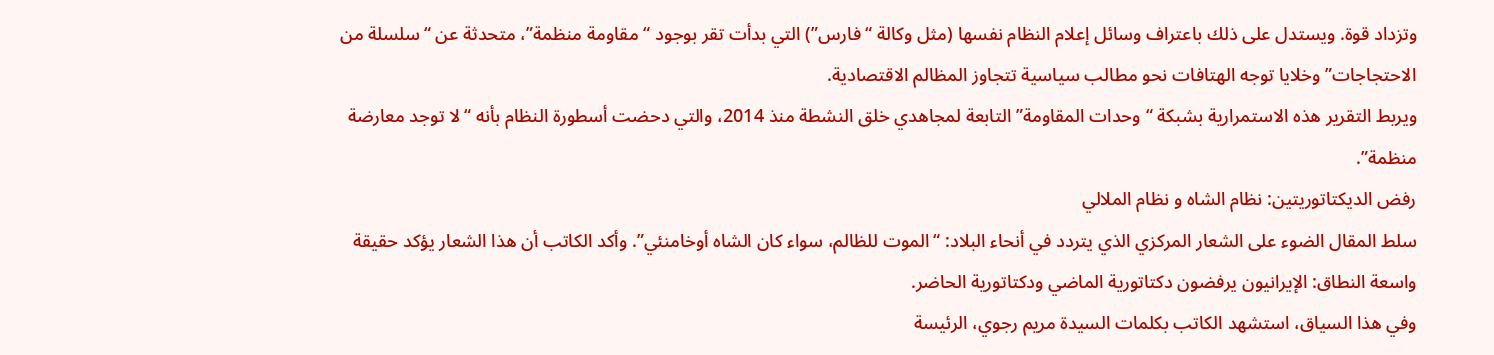وتزداد قوة. ويستدل على ذلك باعتراف وسائل إعلام النظام نفسها (مثل وكالة “فارس”) التي بدأت تقر بوجود “مقاومة منظمة”، متحدثة عن “سلسلة من الاحتجاجات” وخلايا توجه الهتافات نحو مطالب سياسية تتجاوز المظالم الاقتصادية.
ويربط التقرير هذه الاستمرارية بشبكة “وحدات المقاومة” التابعة لمجاهدي خلق النشطة منذ 2014، والتي دحضت أسطورة النظام بأنه “لا توجد معارضة منظمة”.
رفض الديكتاتوريتين: نظام الشاه و نظام الملالي
سلط المقال الضوء على الشعار المركزي الذي يتردد في أنحاء البلاد: “الموت للظالم، سواء كان الشاه أوخامنئي”. وأكد الكاتب أن هذا الشعار يؤكد حقيقة واسعة النطاق: الإيرانيون يرفضون دكتاتورية الماضي ودكتاتورية الحاضر.
وفي هذا السياق، استشهد الكاتب بكلمات السيدة مريم رجوي، الرئيسة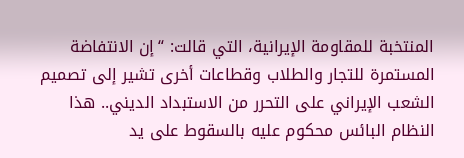المنتخبة للمقاومة الإيرانية، التي قالت: “إن الانتفاضة المستمرة للتجار والطلاب وقطاعات أخرى تشير إلى تصميم الشعب الإيراني على التحرر من الاستبداد الديني.. هذا النظام البائس محكوم عليه بالسقوط على يد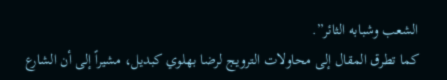الشعب وشبابه الثائر”.
كما تطرق المقال إلى محاولات الترويج لرضا بهلوي كبديل، مشيراً إلى أن الشارع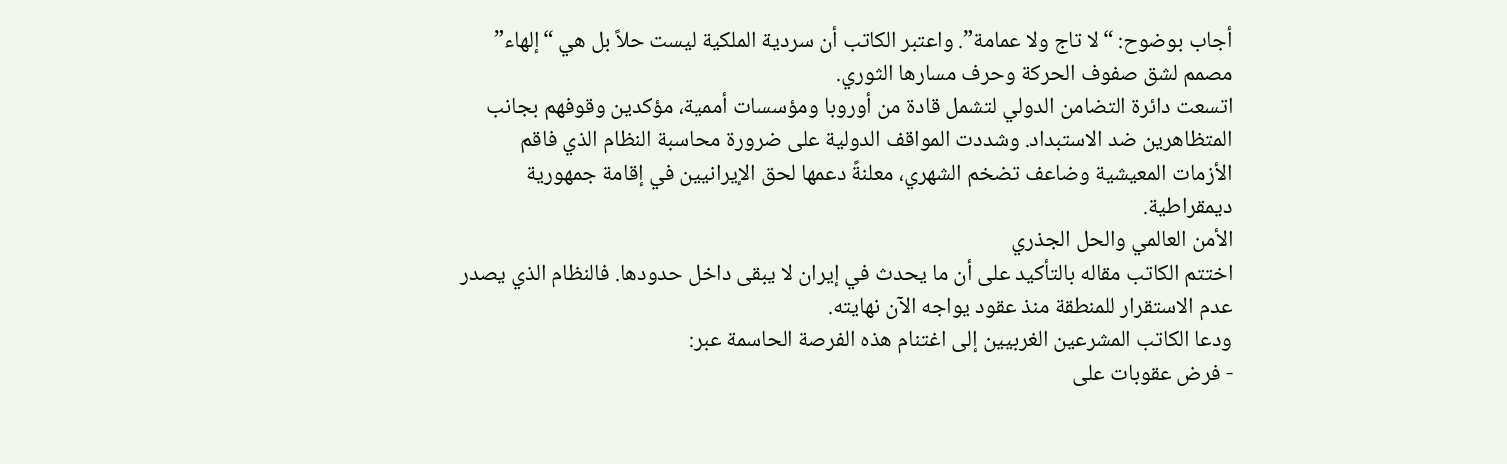أجاب بوضوح: “لا تاج ولا عمامة”. واعتبر الكاتب أن سردية الملكية ليست حلاً بل هي “إلهاء” مصمم لشق صفوف الحركة وحرف مسارها الثوري.
اتسعت دائرة التضامن الدولي لتشمل قادة من أوروبا ومؤسسات أممية، مؤكدين وقوفهم بجانب المتظاهرين ضد الاستبداد. وشددت المواقف الدولية على ضرورة محاسبة النظام الذي فاقم الأزمات المعيشية وضاعف تضخم الشهري، معلنةً دعمها لحق الإيرانيين في إقامة جمهورية ديمقراطية.
الأمن العالمي والحل الجذري
اختتم الکاتب مقاله بالتأكيد على أن ما يحدث في إيران لا يبقى داخل حدودها. فالنظام الذي يصدر عدم الاستقرار للمنطقة منذ عقود يواجه الآن نهايته.
ودعا الكاتب المشرعين الغربيين إلى اغتنام هذه الفرصة الحاسمة عبر:
- فرض عقوبات على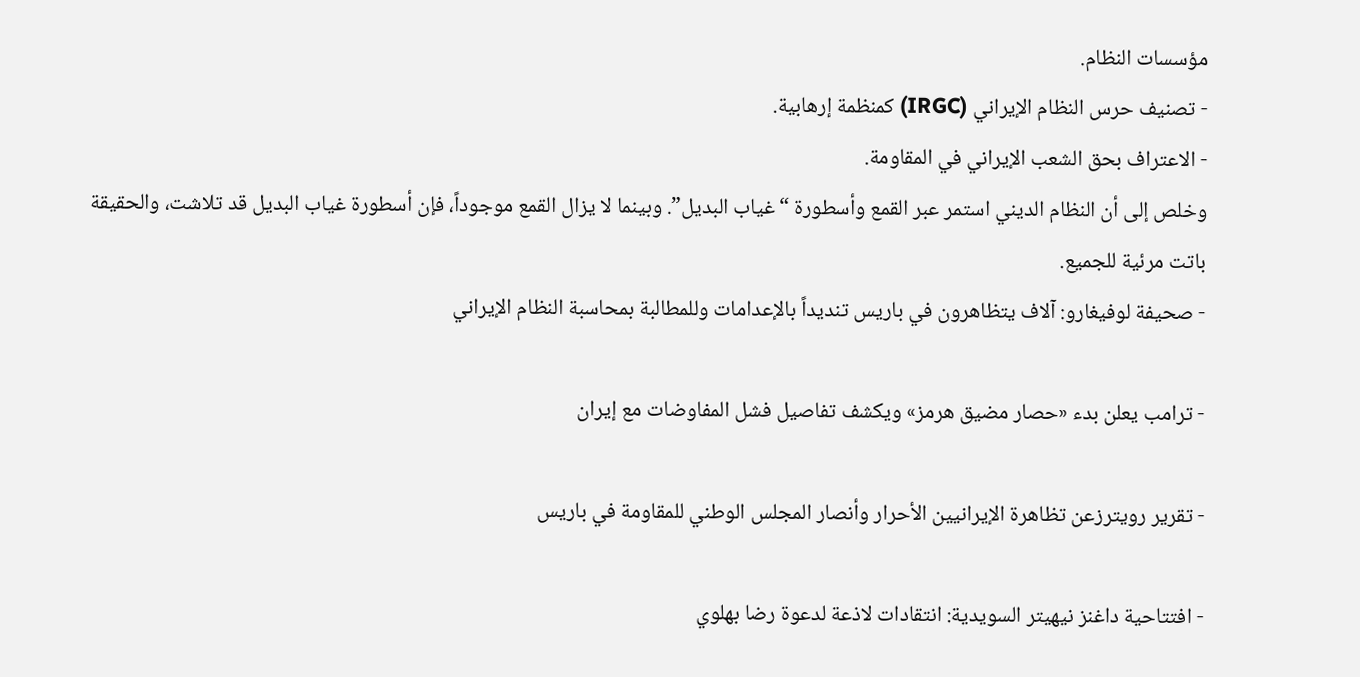مؤسسات النظام.
- تصنيف حرس النظام الإيراني (IRGC) كمنظمة إرهابية.
- الاعتراف بحق الشعب الإيراني في المقاومة.
وخلص إلى أن النظام الديني استمر عبر القمع وأسطورة “غياب البديل”. وبينما لا يزال القمع موجوداً، فإن أسطورة غياب البديل قد تلاشت، والحقيقة باتت مرئية للجميع.
- صحيفة لوفيغارو: آلاف يتظاهرون في باريس تنديداً بالإعدامات وللمطالبة بمحاسبة النظام الإيراني

- ترامب يعلن بدء «حصار مضيق هرمز» ويكشف تفاصيل فشل المفاوضات مع إيران

- تقرير رویترزعن تظاهرة الإيرانيين الأحرار وأنصار المجلس الوطني للمقاومة في باريس

- افتتاحية داغنز نيهيتر السويدية: انتقادات لاذعة لدعوة رضا بهلوي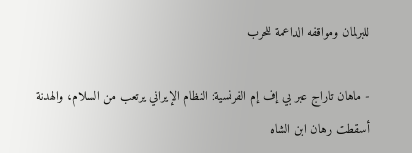للبرلمان ومواقفه الداعمة للحرب

- ماهان تاراج عبر بي إف إم الفرنسية: النظام الإيراني يرتعب من السلام، والهدنة أسقطت رهان ابن الشاه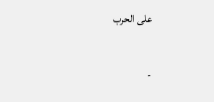على الحرب

-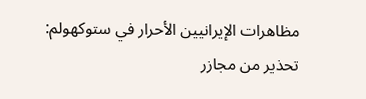مظاهرات الإيرانيين الأحرار في ستوكهولم: تحذير من مجازر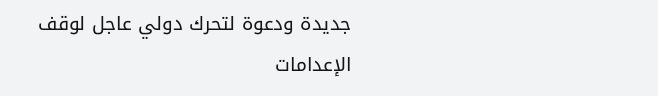جديدة ودعوة لتحرك دولي عاجل لوقف الإعدامات